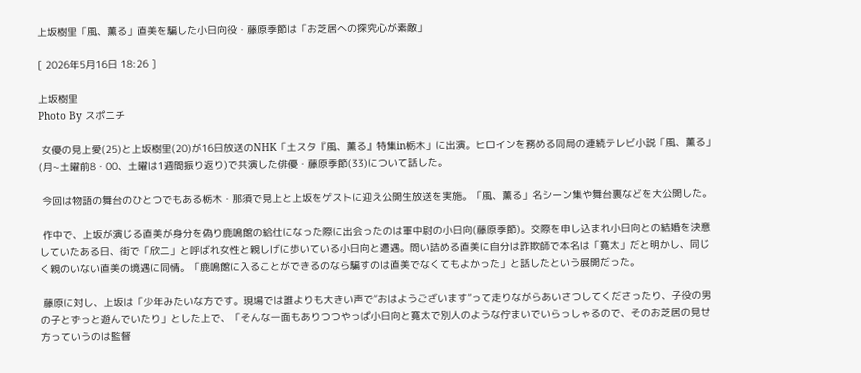上坂樹里「風、薫る」直美を騙した小日向役・藤原季節は「お芝居への探究心が素敵」

[ 2026年5月16日 18:26 ]

上坂樹里
Photo By スポニチ

 女優の見上愛(25)と上坂樹里(20)が16日放送のNHK「土スタ『風、薫る』特集in栃木」に出演。ヒロインを務める同局の連続テレビ小説「風、薫る」(月~土曜前8・00、土曜は1週間振り返り)で共演した俳優・藤原季節(33)について話した。

 今回は物語の舞台のひとつでもある栃木・那須で見上と上坂をゲストに迎え公開生放送を実施。「風、薫る」名シーン集や舞台裏などを大公開した。

 作中で、上坂が演じる直美が身分を偽り鹿鳴館の給仕になった際に出会ったのは軍中尉の小日向(藤原季節)。交際を申し込まれ小日向との結婚を決意していたある日、街で「欣二」と呼ばれ女性と親しげに歩いている小日向と遭遇。問い詰める直美に自分は詐欺師で本名は「寛太」だと明かし、同じく親のいない直美の境遇に同情。「鹿鳴館に入ることができるのなら騙すのは直美でなくてもよかった」と話したという展開だった。

 藤原に対し、上坂は「少年みたいな方です。現場では誰よりも大きい声で“おはようございます”って走りながらあいさつしてくださったり、子役の男の子とずっと遊んでいたり」とした上で、「そんな一面もありつつやっぱ小日向と寛太で別人のような佇まいでいらっしゃるので、そのお芝居の見せ方っていうのは監督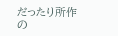だったり所作の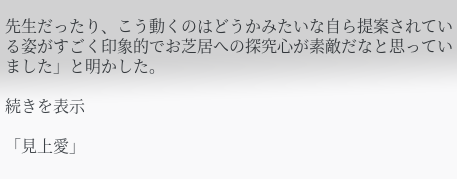先生だったり、こう動くのはどうかみたいな自ら提案されている姿がすごく印象的でお芝居への探究心が素敵だなと思っていました」と明かした。

続きを表示

「見上愛」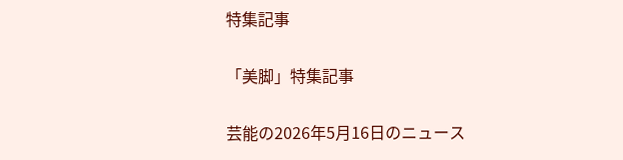特集記事

「美脚」特集記事

芸能の2026年5月16日のニュース